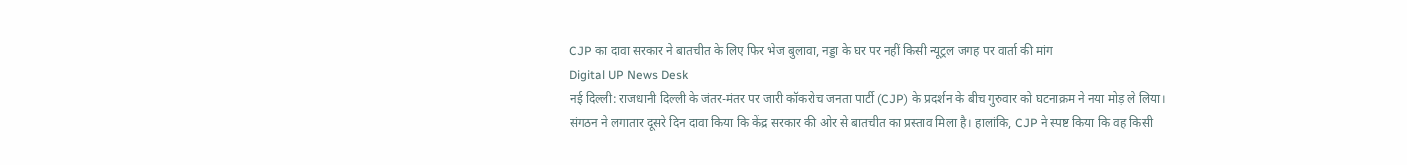CJP का दावा सरकार ने बातचीत के लिए फिर भेज बुलावा, नड्डा के घर पर नहीं किसी न्यूट्रल जगह पर वार्ता की मांग
Digital UP News Desk
नई दिल्ली: राजधानी दिल्ली के जंतर-मंतर पर जारी कॉकरोच जनता पार्टी (CJP) के प्रदर्शन के बीच गुरुवार को घटनाक्रम ने नया मोड़ ले लिया। संगठन ने लगातार दूसरे दिन दावा किया कि केंद्र सरकार की ओर से बातचीत का प्रस्ताव मिला है। हालांकि, CJP ने स्पष्ट किया कि वह किसी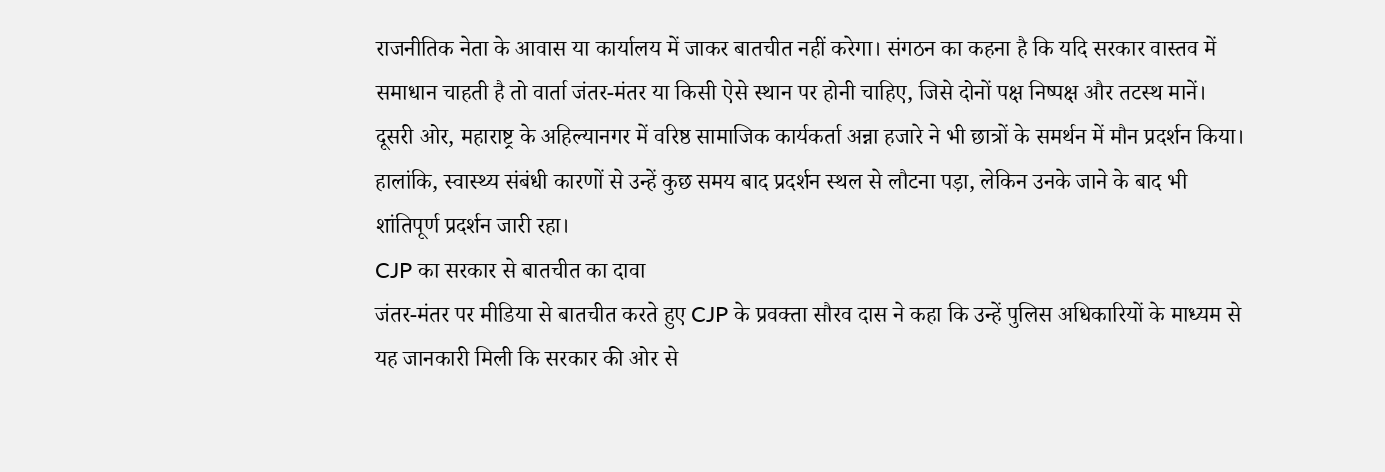राजनीतिक नेता के आवास या कार्यालय में जाकर बातचीत नहीं करेगा। संगठन का कहना है कि यदि सरकार वास्तव में समाधान चाहती है तो वार्ता जंतर-मंतर या किसी ऐसे स्थान पर होनी चाहिए, जिसे दोनों पक्ष निष्पक्ष और तटस्थ मानें।
दूसरी ओर, महाराष्ट्र के अहिल्यानगर में वरिष्ठ सामाजिक कार्यकर्ता अन्ना हजारे ने भी छात्रों के समर्थन में मौन प्रदर्शन किया। हालांकि, स्वास्थ्य संबंधी कारणों से उन्हें कुछ समय बाद प्रदर्शन स्थल से लौटना पड़ा, लेकिन उनके जाने के बाद भी शांतिपूर्ण प्रदर्शन जारी रहा।
CJP का सरकार से बातचीत का दावा
जंतर-मंतर पर मीडिया से बातचीत करते हुए CJP के प्रवक्ता सौरव दास ने कहा कि उन्हें पुलिस अधिकारियों के माध्यम से यह जानकारी मिली कि सरकार की ओर से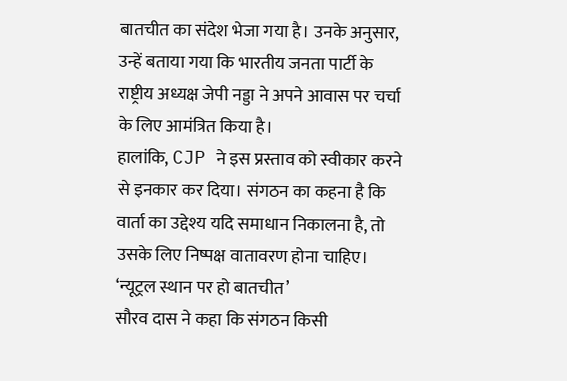बातचीत का संदेश भेजा गया है। उनके अनुसार, उन्हें बताया गया कि भारतीय जनता पार्टी के राष्ट्रीय अध्यक्ष जेपी नड्डा ने अपने आवास पर चर्चा के लिए आमंत्रित किया है।
हालांकि, CJP ने इस प्रस्ताव को स्वीकार करने से इनकार कर दिया। संगठन का कहना है कि वार्ता का उद्देश्य यदि समाधान निकालना है, तो उसके लिए निष्पक्ष वातावरण होना चाहिए।
‘न्यूट्रल स्थान पर हो बातचीत’
सौरव दास ने कहा कि संगठन किसी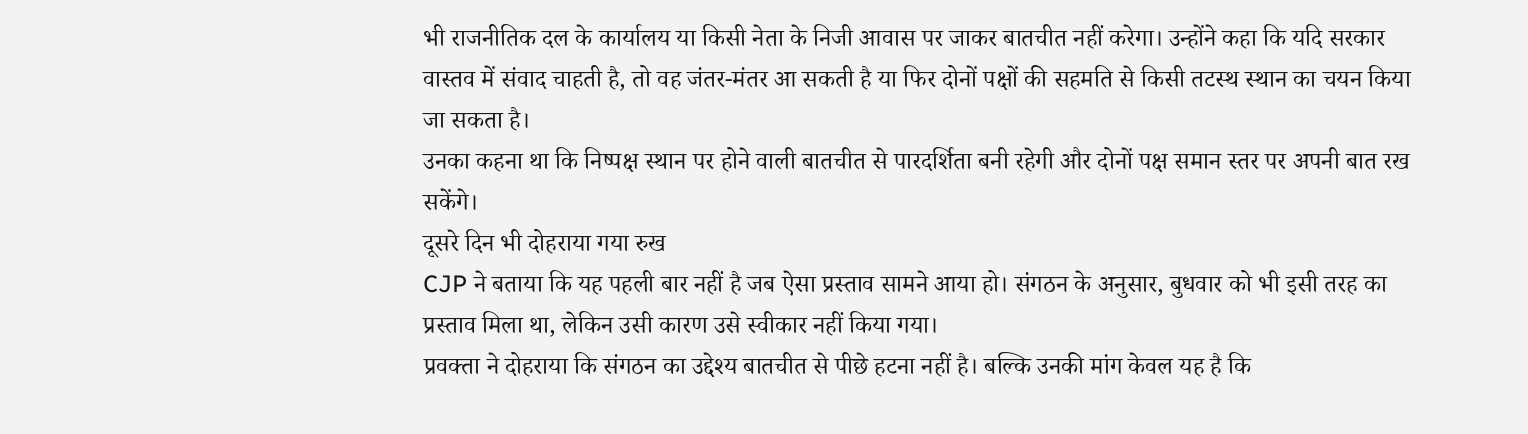भी राजनीतिक दल के कार्यालय या किसी नेता के निजी आवास पर जाकर बातचीत नहीं करेगा। उन्होंने कहा कि यदि सरकार वास्तव में संवाद चाहती है, तो वह जंतर-मंतर आ सकती है या फिर दोनों पक्षों की सहमति से किसी तटस्थ स्थान का चयन किया जा सकता है।
उनका कहना था कि निष्पक्ष स्थान पर होने वाली बातचीत से पारदर्शिता बनी रहेगी और दोनों पक्ष समान स्तर पर अपनी बात रख सकेंगे।
दूसरे दिन भी दोहराया गया रुख
CJP ने बताया कि यह पहली बार नहीं है जब ऐसा प्रस्ताव सामने आया हो। संगठन के अनुसार, बुधवार को भी इसी तरह का प्रस्ताव मिला था, लेकिन उसी कारण उसे स्वीकार नहीं किया गया।
प्रवक्ता ने दोहराया कि संगठन का उद्देश्य बातचीत से पीछे हटना नहीं है। बल्कि उनकी मांग केवल यह है कि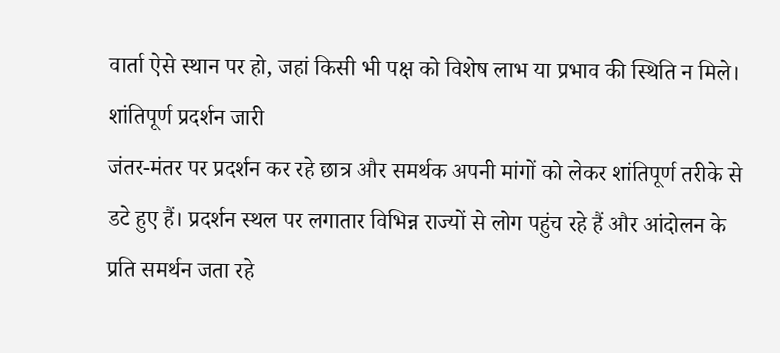वार्ता ऐसे स्थान पर हो, जहां किसी भी पक्ष को विशेष लाभ या प्रभाव की स्थिति न मिले।
शांतिपूर्ण प्रदर्शन जारी
जंतर-मंतर पर प्रदर्शन कर रहे छात्र और समर्थक अपनी मांगों को लेकर शांतिपूर्ण तरीके से डटे हुए हैं। प्रदर्शन स्थल पर लगातार विभिन्न राज्यों से लोग पहुंच रहे हैं और आंदोलन के प्रति समर्थन जता रहे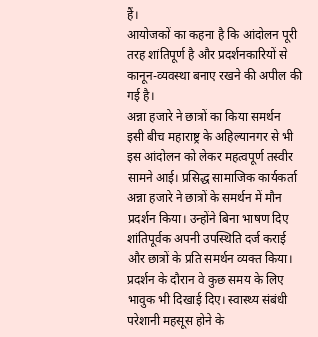हैं।
आयोजकों का कहना है कि आंदोलन पूरी तरह शांतिपूर्ण है और प्रदर्शनकारियों से कानून-व्यवस्था बनाए रखने की अपील की गई है।
अन्ना हजारे ने छात्रों का किया समर्थन
इसी बीच महाराष्ट्र के अहिल्यानगर से भी इस आंदोलन को लेकर महत्वपूर्ण तस्वीर सामने आई। प्रसिद्ध सामाजिक कार्यकर्ता अन्ना हजारे ने छात्रों के समर्थन में मौन प्रदर्शन किया। उन्होंने बिना भाषण दिए शांतिपूर्वक अपनी उपस्थिति दर्ज कराई और छात्रों के प्रति समर्थन व्यक्त किया। प्रदर्शन के दौरान वे कुछ समय के लिए भावुक भी दिखाई दिए। स्वास्थ्य संबंधी परेशानी महसूस होने के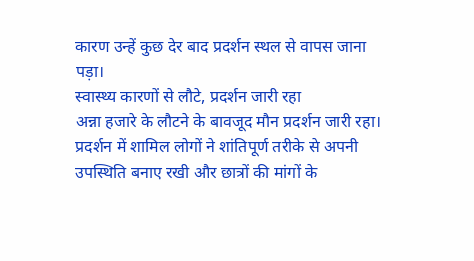कारण उन्हें कुछ देर बाद प्रदर्शन स्थल से वापस जाना पड़ा।
स्वास्थ्य कारणों से लौटे, प्रदर्शन जारी रहा
अन्ना हजारे के लौटने के बावजूद मौन प्रदर्शन जारी रहा। प्रदर्शन में शामिल लोगों ने शांतिपूर्ण तरीके से अपनी उपस्थिति बनाए रखी और छात्रों की मांगों के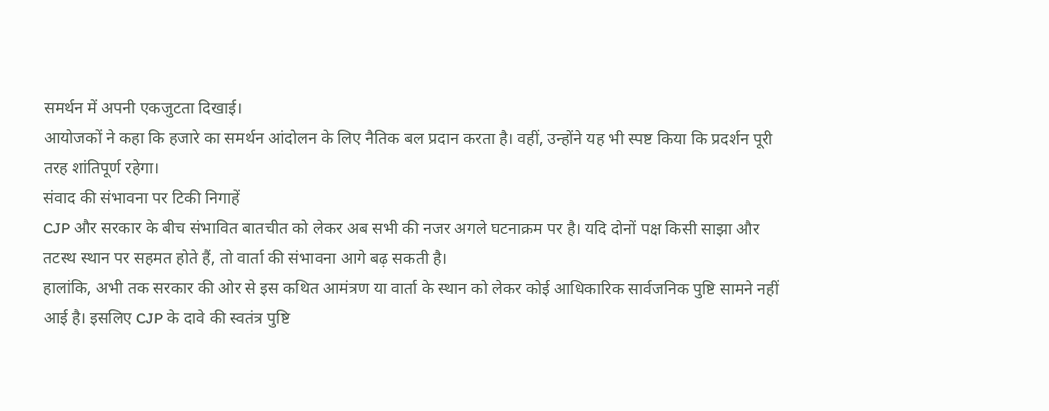समर्थन में अपनी एकजुटता दिखाई।
आयोजकों ने कहा कि हजारे का समर्थन आंदोलन के लिए नैतिक बल प्रदान करता है। वहीं, उन्होंने यह भी स्पष्ट किया कि प्रदर्शन पूरी तरह शांतिपूर्ण रहेगा।
संवाद की संभावना पर टिकी निगाहें
CJP और सरकार के बीच संभावित बातचीत को लेकर अब सभी की नजर अगले घटनाक्रम पर है। यदि दोनों पक्ष किसी साझा और तटस्थ स्थान पर सहमत होते हैं, तो वार्ता की संभावना आगे बढ़ सकती है।
हालांकि, अभी तक सरकार की ओर से इस कथित आमंत्रण या वार्ता के स्थान को लेकर कोई आधिकारिक सार्वजनिक पुष्टि सामने नहीं आई है। इसलिए CJP के दावे की स्वतंत्र पुष्टि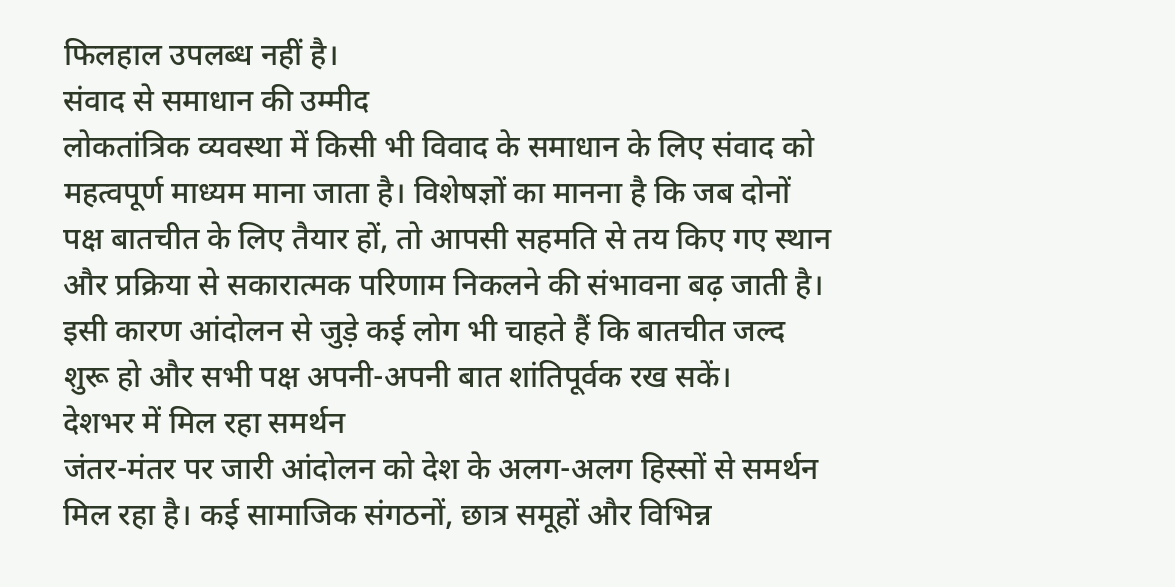फिलहाल उपलब्ध नहीं है।
संवाद से समाधान की उम्मीद
लोकतांत्रिक व्यवस्था में किसी भी विवाद के समाधान के लिए संवाद को महत्वपूर्ण माध्यम माना जाता है। विशेषज्ञों का मानना है कि जब दोनों पक्ष बातचीत के लिए तैयार हों, तो आपसी सहमति से तय किए गए स्थान और प्रक्रिया से सकारात्मक परिणाम निकलने की संभावना बढ़ जाती है।
इसी कारण आंदोलन से जुड़े कई लोग भी चाहते हैं कि बातचीत जल्द शुरू हो और सभी पक्ष अपनी-अपनी बात शांतिपूर्वक रख सकें।
देशभर में मिल रहा समर्थन
जंतर-मंतर पर जारी आंदोलन को देश के अलग-अलग हिस्सों से समर्थन मिल रहा है। कई सामाजिक संगठनों, छात्र समूहों और विभिन्न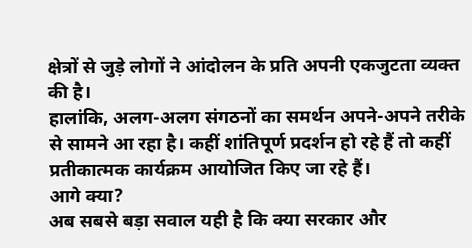क्षेत्रों से जुड़े लोगों ने आंदोलन के प्रति अपनी एकजुटता व्यक्त की है।
हालांकि, अलग-अलग संगठनों का समर्थन अपने-अपने तरीके से सामने आ रहा है। कहीं शांतिपूर्ण प्रदर्शन हो रहे हैं तो कहीं प्रतीकात्मक कार्यक्रम आयोजित किए जा रहे हैं।
आगे क्या?
अब सबसे बड़ा सवाल यही है कि क्या सरकार और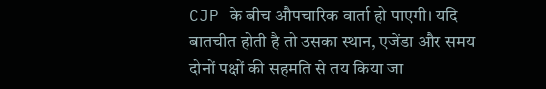CJP के बीच औपचारिक वार्ता हो पाएगी। यदि बातचीत होती है तो उसका स्थान, एजेंडा और समय दोनों पक्षों की सहमति से तय किया जा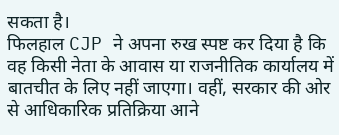सकता है।
फिलहाल CJP ने अपना रुख स्पष्ट कर दिया है कि वह किसी नेता के आवास या राजनीतिक कार्यालय में बातचीत के लिए नहीं जाएगा। वहीं, सरकार की ओर से आधिकारिक प्रतिक्रिया आने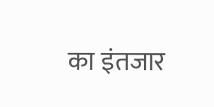का इंतजार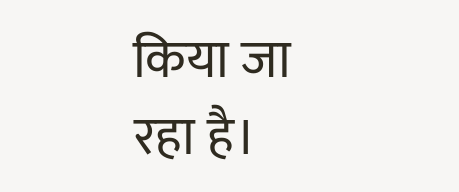किया जा रहा है।